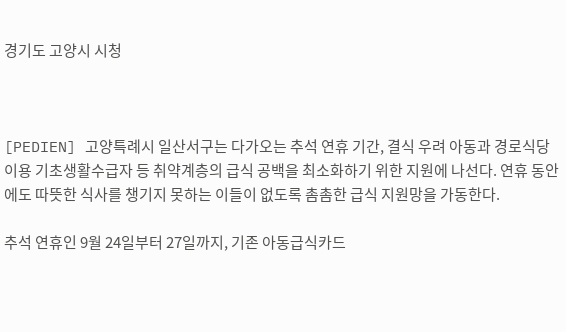경기도 고양시 시청



[PEDIEN] 고양특례시 일산서구는 다가오는 추석 연휴 기간, 결식 우려 아동과 경로식당 이용 기초생활수급자 등 취약계층의 급식 공백을 최소화하기 위한 지원에 나선다. 연휴 동안에도 따뜻한 식사를 챙기지 못하는 이들이 없도록 촘촘한 급식 지원망을 가동한다.

추석 연휴인 9월 24일부터 27일까지, 기존 아동급식카드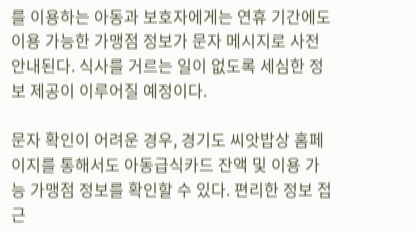를 이용하는 아동과 보호자에게는 연휴 기간에도 이용 가능한 가맹점 정보가 문자 메시지로 사전 안내된다. 식사를 거르는 일이 없도록 세심한 정보 제공이 이루어질 예정이다.

문자 확인이 어려운 경우, 경기도 씨앗밥상 홈페이지를 통해서도 아동급식카드 잔액 및 이용 가능 가맹점 정보를 확인할 수 있다. 편리한 정보 접근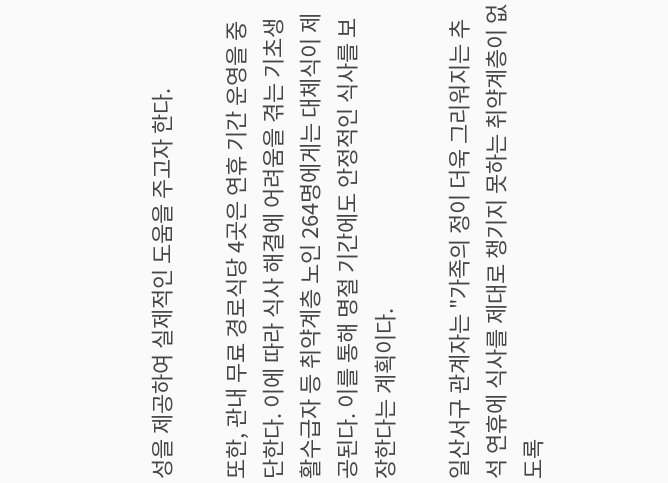성을 제공하여 실제적인 도움을 주고자 한다.

또한, 관내 무료 경로식당 4곳은 연휴 기간 운영을 중단한다. 이에 따라 식사 해결에 어려움을 겪는 기초생활수급자 등 취약계층 노인 264명에게는 대체식이 제공된다. 이를 통해 명절 기간에도 안정적인 식사를 보장한다는 계획이다.

일산서구 관계자는 "가족의 정이 더욱 그리워지는 추석 연휴에 식사를 제대로 챙기지 못하는 취약계층이 없도록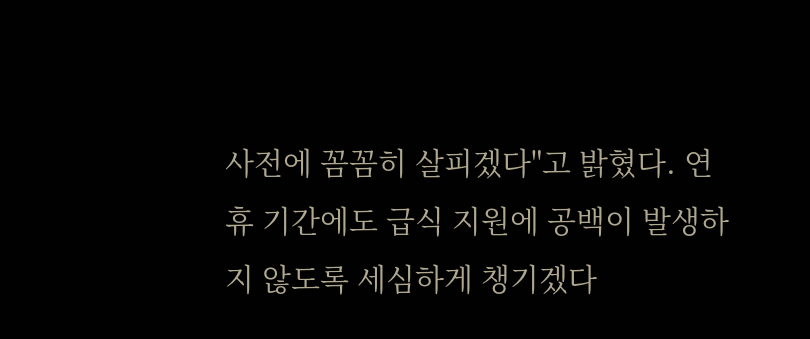사전에 꼼꼼히 살피겠다"고 밝혔다. 연휴 기간에도 급식 지원에 공백이 발생하지 않도록 세심하게 챙기겠다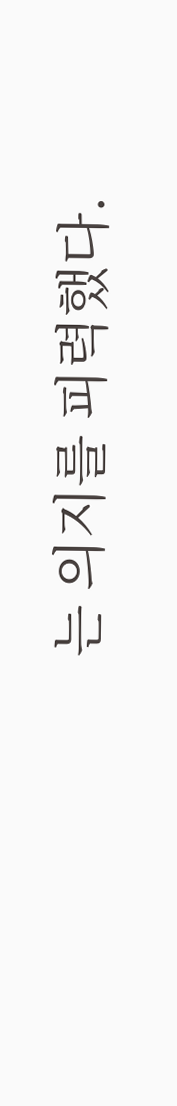는 의지를 피력했다.